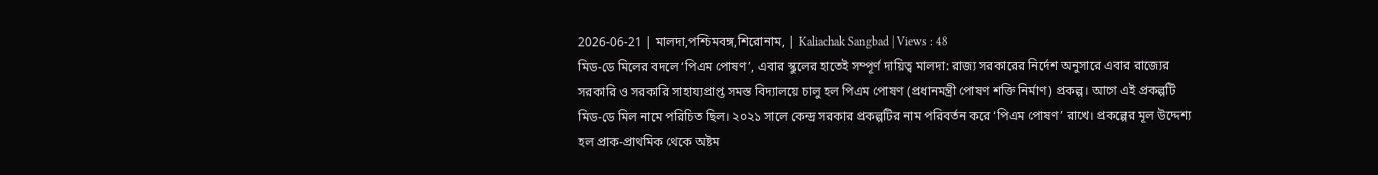2026-06-21 | মালদা,পশ্চিমবঙ্গ,শিরোনাম, | Kaliachak Sangbad | Views : 48
মিড-ডে মিলের বদলে ‘পিএম পোষণ’, এবার স্কুলের হাতেই সম্পূর্ণ দায়িত্ব মালদা: রাজ্য সরকারের নির্দেশ অনুসারে এবার রাজ্যের সরকারি ও সরকারি সাহায্যপ্রাপ্ত সমস্ত বিদ্যালয়ে চালু হল পিএম পোষণ (প্রধানমন্ত্রী পোষণ শক্তি নির্মাণ) প্রকল্প। আগে এই প্রকল্পটি মিড-ডে মিল নামে পরিচিত ছিল। ২০২১ সালে কেন্দ্র সরকার প্রকল্পটির নাম পরিবর্তন করে ‘পিএম পোষণ’ রাখে। প্রকল্পের মূল উদ্দেশ্য হল প্রাক-প্রাথমিক থেকে অষ্টম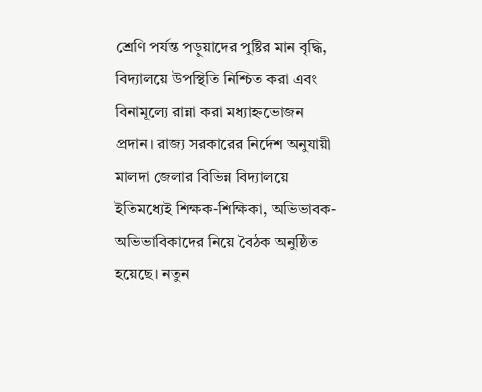শ্রেণি পর্যন্ত পড়ুয়াদের পুষ্টির মান বৃদ্ধি, বিদ্যালয়ে উপস্থিতি নিশ্চিত করা এবং বিনামূল্যে রান্না করা মধ্যাহ্নভোজন প্রদান। রাজ্য সরকারের নির্দেশ অনুযায়ী মালদা জেলার বিভিন্ন বিদ্যালয়ে ইতিমধ্যেই শিক্ষক-শিক্ষিকা, অভিভাবক-অভিভাবিকাদের নিয়ে বৈঠক অনুষ্ঠিত হয়েছে। নতুন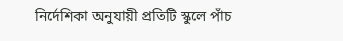নির্দেশিকা অনুযায়ী প্রতিটি স্কুলে পাঁচ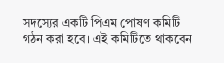সদস্যের একটি পিএম পোষণ কমিটি গঠন করা হবে। এই কমিটিতে থাকবেন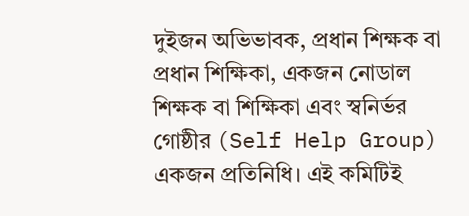দুইজন অভিভাবক, প্রধান শিক্ষক বা প্রধান শিক্ষিকা, একজন নোডাল শিক্ষক বা শিক্ষিকা এবং স্বনির্ভর গোষ্ঠীর (Self Help Group) একজন প্রতিনিধি। এই কমিটিই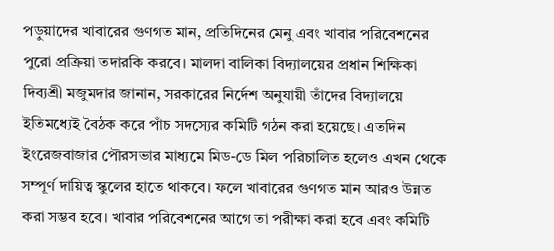পড়ুয়াদের খাবারের গুণগত মান, প্রতিদিনের মেনু এবং খাবার পরিবেশনের পুরো প্রক্রিয়া তদারকি করবে। মালদা বালিকা বিদ্যালয়ের প্রধান শিক্ষিকা দিব্যশ্রী মজুমদার জানান, সরকারের নির্দেশ অনুযায়ী তাঁদের বিদ্যালয়ে ইতিমধ্যেই বৈঠক করে পাঁচ সদস্যের কমিটি গঠন করা হয়েছে। এতদিন ইংরেজবাজার পৌরসভার মাধ্যমে মিড-ডে মিল পরিচালিত হলেও এখন থেকে সম্পূর্ণ দায়িত্ব স্কুলের হাতে থাকবে। ফলে খাবারের গুণগত মান আরও উন্নত করা সম্ভব হবে। খাবার পরিবেশনের আগে তা পরীক্ষা করা হবে এবং কমিটি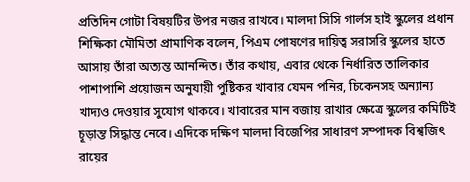প্রতিদিন গোটা বিষয়টির উপর নজর রাখবে। মালদা সিসি গার্লস হাই স্কুলের প্রধান শিক্ষিকা মৌমিতা প্রামাণিক বলেন, পিএম পোষণের দায়িত্ব সরাসরি স্কুলের হাতে আসায় তাঁরা অত্যন্ত আনন্দিত। তাঁর কথায়, এবার থেকে নির্ধারিত তালিকার পাশাপাশি প্রয়োজন অনুযায়ী পুষ্টিকর খাবার যেমন পনির, চিকেনসহ অন্যান্য খাদ্যও দেওয়ার সুযোগ থাকবে। খাবারের মান বজায় রাখার ক্ষেত্রে স্কুলের কমিটিই চূড়ান্ত সিদ্ধান্ত নেবে। এদিকে দক্ষিণ মালদা বিজেপির সাধারণ সম্পাদক বিশ্বজিৎ রায়ের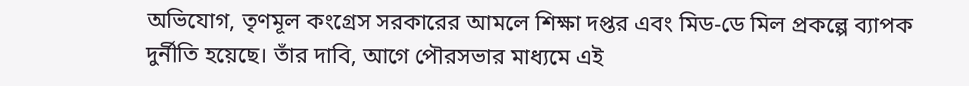অভিযোগ, তৃণমূল কংগ্রেস সরকারের আমলে শিক্ষা দপ্তর এবং মিড-ডে মিল প্রকল্পে ব্যাপক দুর্নীতি হয়েছে। তাঁর দাবি, আগে পৌরসভার মাধ্যমে এই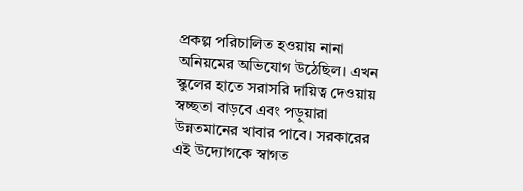প্রকল্প পরিচালিত হওয়ায় নানা অনিয়মের অভিযোগ উঠেছিল। এখন স্কুলের হাতে সরাসরি দায়িত্ব দেওয়ায় স্বচ্ছতা বাড়বে এবং পড়ুয়ারা উন্নতমানের খাবার পাবে। সরকারের এই উদ্যোগকে স্বাগত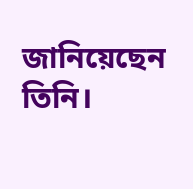জানিয়েছেন তিনি।